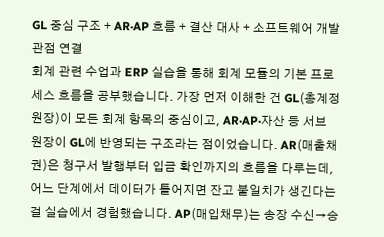GL 중심 구조 + AR·AP 흐름 + 결산 대사 + 소프트웨어 개발 관점 연결
회계 관련 수업과 ERP 실습을 통해 회계 모듈의 기본 프로세스 흐름을 공부했습니다. 가장 먼저 이해한 건 GL(총계정원장)이 모든 회계 항목의 중심이고, AR·AP·자산 등 서브 원장이 GL에 반영되는 구조라는 점이었습니다. AR(매출채권)은 청구서 발행부터 입금 확인까지의 흐름을 다루는데, 어느 단계에서 데이터가 틀어지면 잔고 불일치가 생긴다는 걸 실습에서 경험했습니다. AP(매입채무)는 송장 수신→승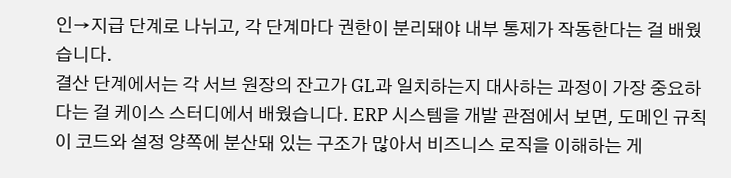인→지급 단계로 나뉘고, 각 단계마다 권한이 분리돼야 내부 통제가 작동한다는 걸 배웠습니다.
결산 단계에서는 각 서브 원장의 잔고가 GL과 일치하는지 대사하는 과정이 가장 중요하다는 걸 케이스 스터디에서 배웠습니다. ERP 시스템을 개발 관점에서 보면, 도메인 규칙이 코드와 설정 양쪽에 분산돼 있는 구조가 많아서 비즈니스 로직을 이해하는 게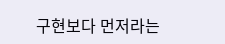구현보다 먼저라는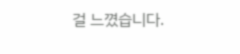걸 느꼈습니다.